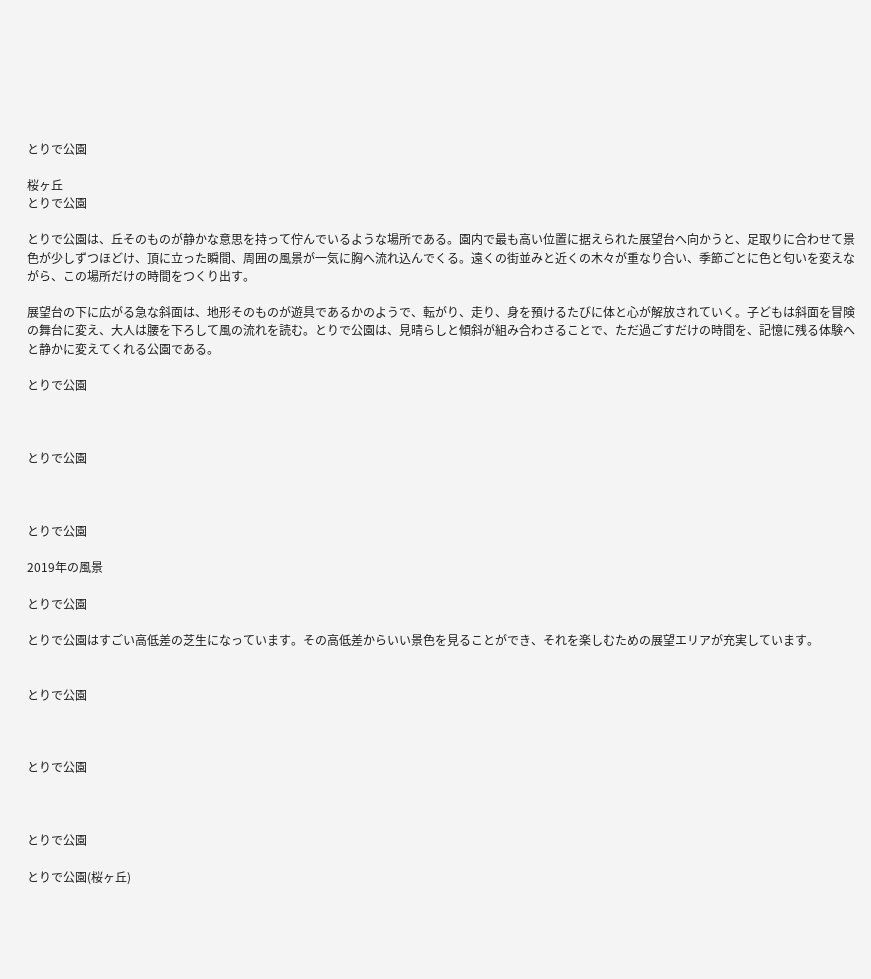とりで公園

桜ヶ丘
とりで公園

とりで公園は、丘そのものが静かな意思を持って佇んでいるような場所である。園内で最も高い位置に据えられた展望台へ向かうと、足取りに合わせて景色が少しずつほどけ、頂に立った瞬間、周囲の風景が一気に胸へ流れ込んでくる。遠くの街並みと近くの木々が重なり合い、季節ごとに色と匂いを変えながら、この場所だけの時間をつくり出す。

展望台の下に広がる急な斜面は、地形そのものが遊具であるかのようで、転がり、走り、身を預けるたびに体と心が解放されていく。子どもは斜面を冒険の舞台に変え、大人は腰を下ろして風の流れを読む。とりで公園は、見晴らしと傾斜が組み合わさることで、ただ過ごすだけの時間を、記憶に残る体験へと静かに変えてくれる公園である。

とりで公園



とりで公園



とりで公園

2019年の風景

とりで公園

とりで公園はすごい高低差の芝生になっています。その高低差からいい景色を見ることができ、それを楽しむための展望エリアが充実しています。


とりで公園



とりで公園



とりで公園

とりで公園(桜ヶ丘)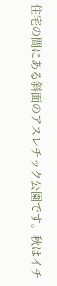住宅の間にある斜面のアスレチック公園です。秋はイチ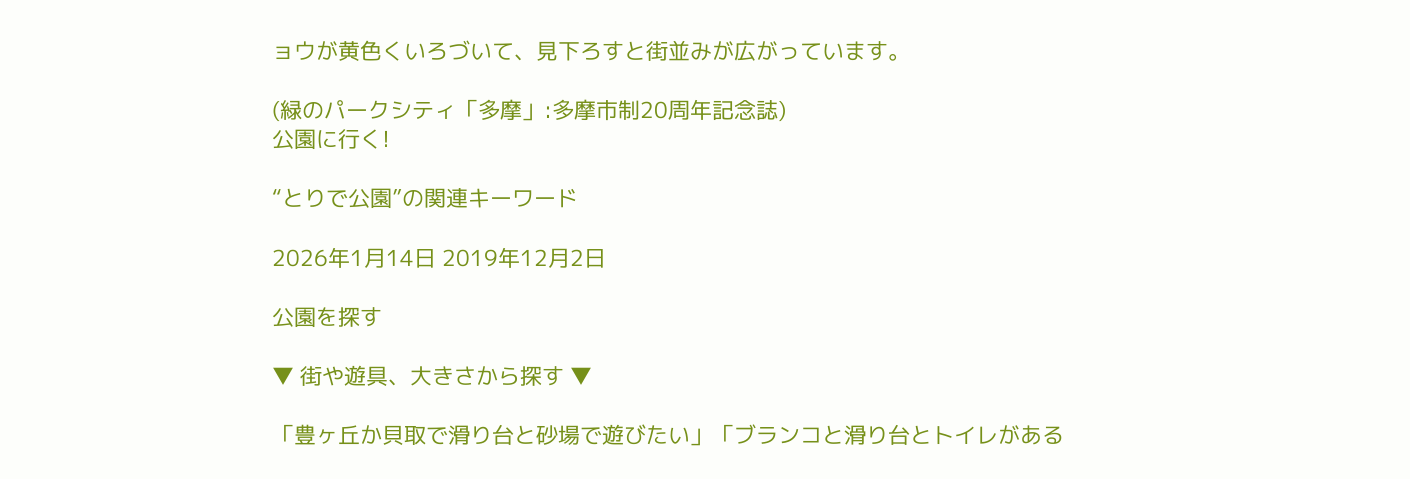ョウが黄色くいろづいて、見下ろすと街並みが広がっています。

(緑のパークシティ「多摩」:多摩市制20周年記念誌)
公園に行く!

“とりで公園”の関連キーワード

2026年1月14日 2019年12月2日

公園を探す

▼ 街や遊具、大きさから探す ▼

「豊ヶ丘か貝取で滑り台と砂場で遊びたい」「ブランコと滑り台とトイレがある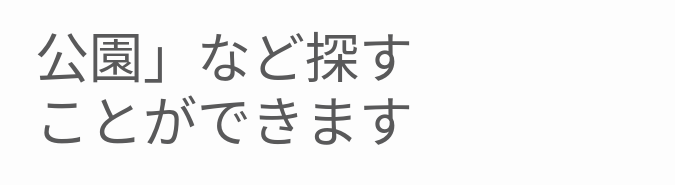公園」など探すことができます